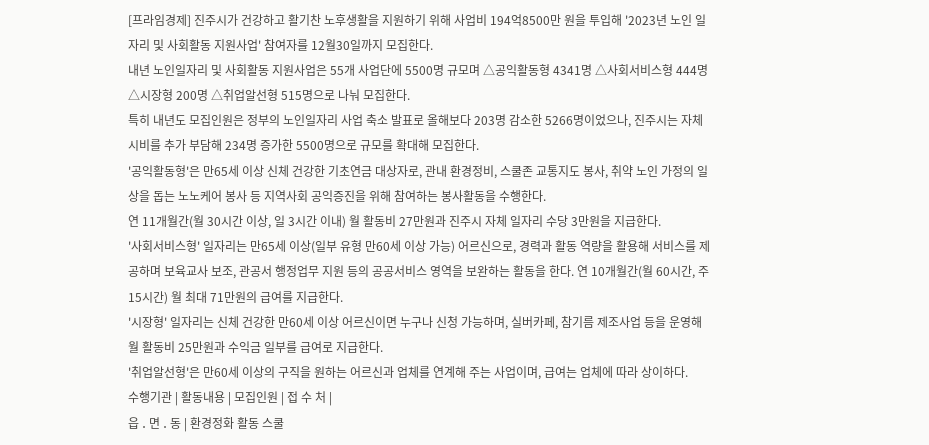[프라임경제] 진주시가 건강하고 활기찬 노후생활을 지원하기 위해 사업비 194억8500만 원을 투입해 '2023년 노인 일자리 및 사회활동 지원사업' 참여자를 12월30일까지 모집한다.
내년 노인일자리 및 사회활동 지원사업은 55개 사업단에 5500명 규모며 △공익활동형 4341명 △사회서비스형 444명 △시장형 200명 △취업알선형 515명으로 나눠 모집한다.
특히 내년도 모집인원은 정부의 노인일자리 사업 축소 발표로 올해보다 203명 감소한 5266명이었으나, 진주시는 자체 시비를 추가 부담해 234명 증가한 5500명으로 규모를 확대해 모집한다.
'공익활동형'은 만65세 이상 신체 건강한 기초연금 대상자로, 관내 환경정비, 스쿨존 교통지도 봉사, 취약 노인 가정의 일상을 돕는 노노케어 봉사 등 지역사회 공익증진을 위해 참여하는 봉사활동을 수행한다.
연 11개월간(월 30시간 이상, 일 3시간 이내) 월 활동비 27만원과 진주시 자체 일자리 수당 3만원을 지급한다.
'사회서비스형' 일자리는 만65세 이상(일부 유형 만60세 이상 가능) 어르신으로, 경력과 활동 역량을 활용해 서비스를 제공하며 보육교사 보조, 관공서 행정업무 지원 등의 공공서비스 영역을 보완하는 활동을 한다. 연 10개월간(월 60시간, 주 15시간) 월 최대 71만원의 급여를 지급한다.
'시장형' 일자리는 신체 건강한 만60세 이상 어르신이면 누구나 신청 가능하며, 실버카페, 참기름 제조사업 등을 운영해 월 활동비 25만원과 수익금 일부를 급여로 지급한다.
'취업알선형'은 만60세 이상의 구직을 원하는 어르신과 업체를 연계해 주는 사업이며, 급여는 업체에 따라 상이하다.
수행기관 | 활동내용 | 모집인원 | 접 수 처 |
읍 ․ 면 ․ 동 | 환경정화 활동 스쿨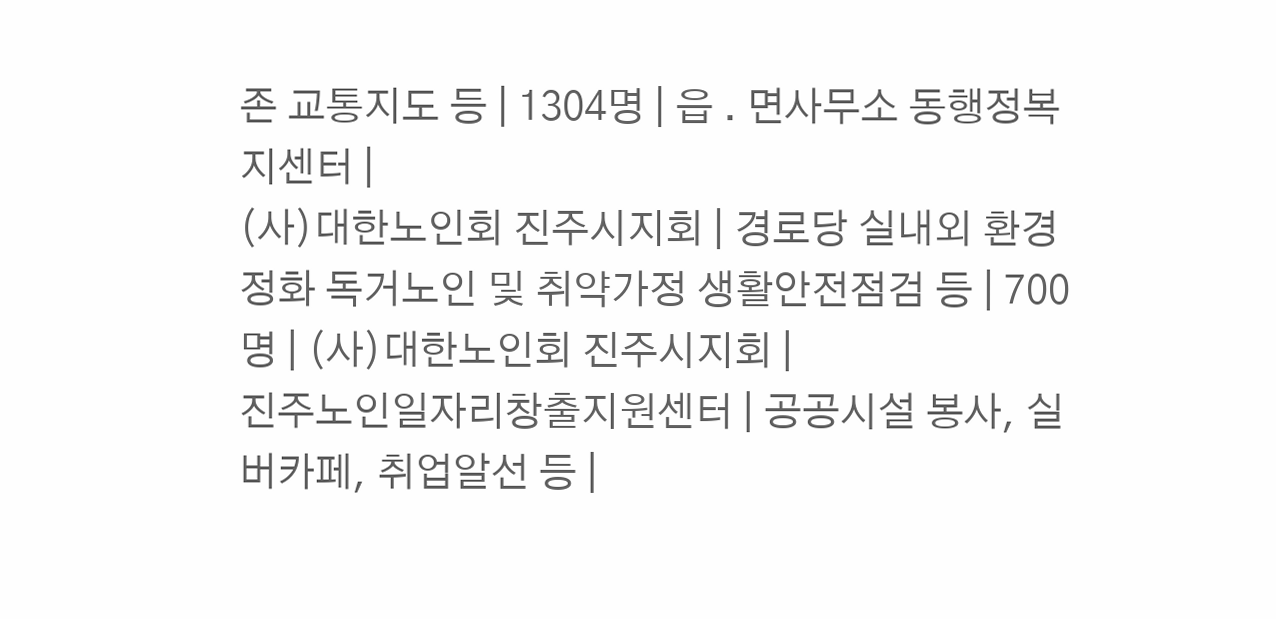존 교통지도 등 | 1304명 | 읍 ․ 면사무소 동행정복지센터 |
(사)대한노인회 진주시지회 | 경로당 실내외 환경정화 독거노인 및 취약가정 생활안전점검 등 | 700명 | (사)대한노인회 진주시지회 |
진주노인일자리창출지원센터 | 공공시설 봉사, 실버카페, 취업알선 등 |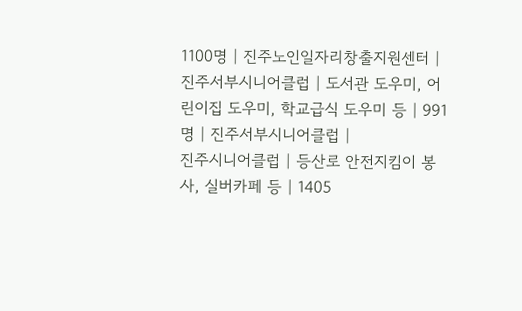1100명 | 진주노인일자리창출지원센터 |
진주서부시니어클럽 | 도서관 도우미, 어린이집 도우미, 학교급식 도우미 등 | 991명 | 진주서부시니어클럽 |
진주시니어클럽 | 등산로 안전지킴이 봉사, 실버카페 등 | 1405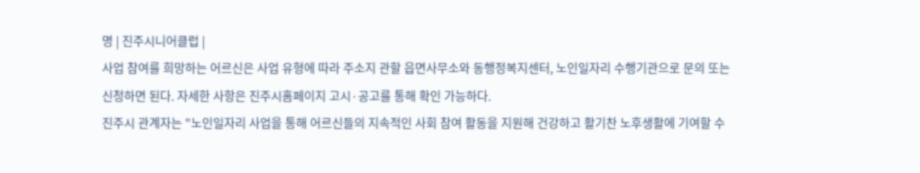명 | 진주시니어클럽 |
사업 참여를 희망하는 어르신은 사업 유형에 따라 주소지 관할 읍면사무소와 동행정복지센터, 노인일자리 수행기관으로 문의 또는 신청하면 된다. 자세한 사항은 진주시홈페이지 고시·공고를 통해 확인 가능하다.
진주시 관계자는 "노인일자리 사업을 통해 어르신들의 지속적인 사회 참여 활동을 지원해 건강하고 활기찬 노후생활에 기여할 수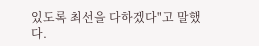있도록 최선을 다하겠다"고 말했다.